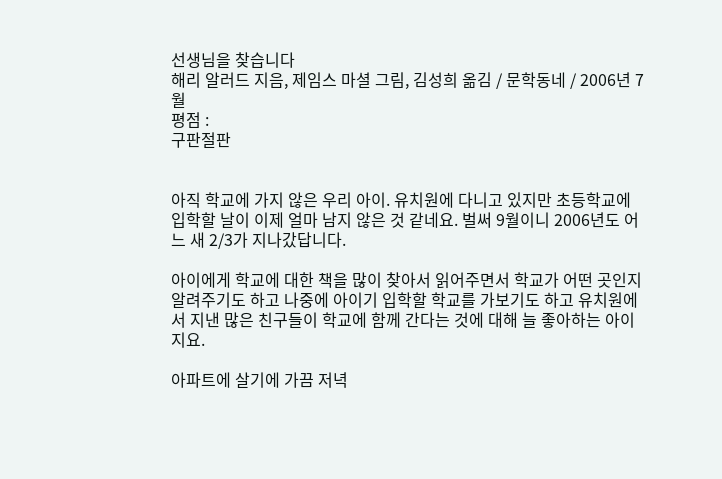선생님을 찾습니다
해리 알러드 지음, 제임스 마셜 그림, 김성희 옮김 / 문학동네 / 2006년 7월
평점 :
구판절판


아직 학교에 가지 않은 우리 아이. 유치원에 다니고 있지만 초등학교에 입학할 날이 이제 얼마 남지 않은 것 같네요. 벌써 9월이니 2006년도 어느 새 2/3가 지나갔답니다.

아이에게 학교에 대한 책을 많이 찾아서 읽어주면서 학교가 어떤 곳인지 알려주기도 하고 나중에 아이기 입학할 학교를 가보기도 하고 유치원에서 지낸 많은 친구들이 학교에 함께 간다는 것에 대해 늘 좋아하는 아이지요.

아파트에 살기에 가끔 저녁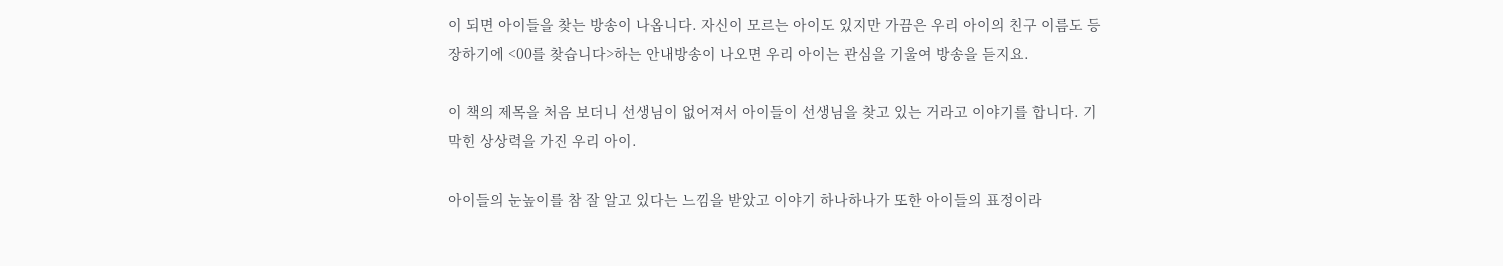이 되면 아이들을 찾는 방송이 나옵니다. 자신이 모르는 아이도 있지만 가끔은 우리 아이의 친구 이름도 등장하기에 <00를 찾습니다>하는 안내방송이 나오면 우리 아이는 관심을 기울여 방송을 듣지요.

이 책의 제목을 처음 보더니 선생님이 없어져서 아이들이 선생님을 찾고 있는 거라고 이야기를 합니다. 기막힌 상상력을 가진 우리 아이.

아이들의 눈높이를 참 잘 알고 있다는 느낌을 받았고 이야기 하나하나가 또한 아이들의 표정이라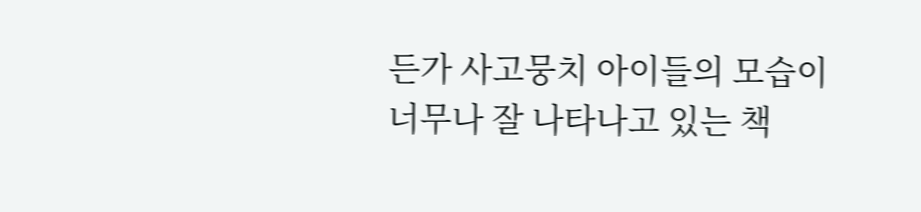든가 사고뭉치 아이들의 모습이 너무나 잘 나타나고 있는 책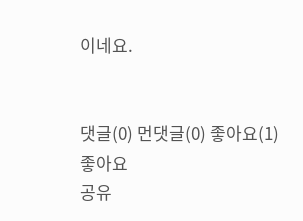이네요.


댓글(0) 먼댓글(0) 좋아요(1)
좋아요
공유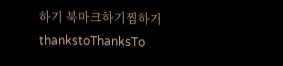하기 북마크하기찜하기 thankstoThanksTo